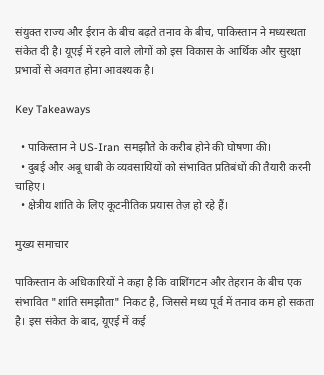संयुक्त राज्य और ईरान के बीच बढ़ते तनाव के बीच, पाकिस्तान ने मध्यस्थता संकेत दी है। यूएई में रहने वाले लोगों को इस विकास के आर्थिक और सुरक्षा प्रभावों से अवगत होना आवश्यक है।

Key Takeaways

  • पाकिस्तान ने US‑Iran समझौते के करीब होने की घोषणा की।
  • दुबई और अबू धाबी के व्यवसायियों को संभावित प्रतिबंधों की तैयारी करनी चाहिए।
  • क्षेत्रीय शांति के लिए कूटनीतिक प्रयास तेज़ हो रहे हैं।

मुख्य समाचार

पाकिस्तान के अधिकारियों ने कहा है कि वाशिंगटन और तेहरान के बीच एक संभावित "शांति समझौता" निकट है, जिससे मध्य पूर्व में तनाव कम हो सकता है। इस संकेत के बाद, यूएई में कई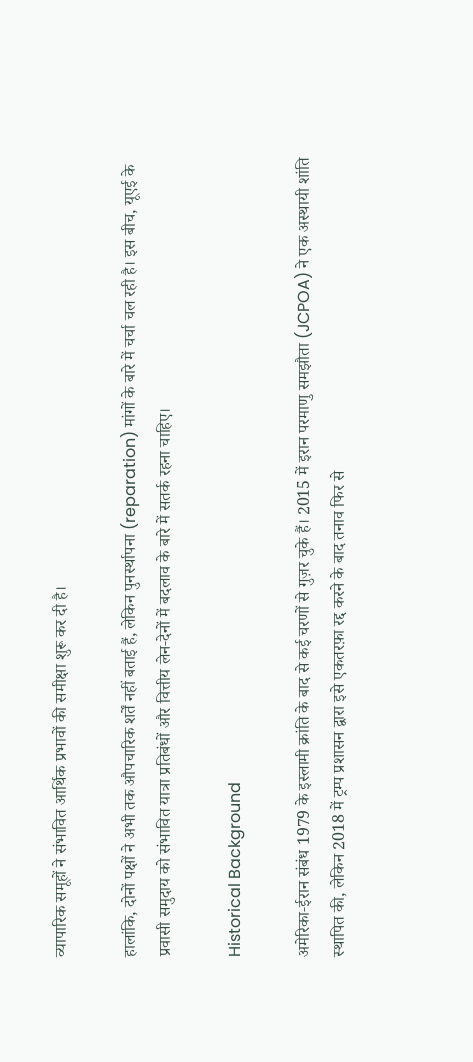व्यापारिक समूहों ने संभावित आर्थिक प्रभावों की समीक्षा शुरू कर दी है।

हालांकि, दोनों पक्षों ने अभी तक औपचारिक शर्तें नहीं बताई हैं, लेकिन पुनर्स्थापना (reparation) मांगों के बारे में चर्चा चल रही है। इस बीच, यूएई के प्रवासी समुदाय को संभावित यात्रा प्रतिबंधों और वित्तीय लेन‑देनों में बदलाव के बारे में सतर्क रहना चाहिए।

Historical Background

अमेरिका‑ईरान संबंध 1979 के इस्लामी क्रांति के बाद से कई चरणों से गुज़र चुके हैं। 2015 में इरान परमाणु समझौता (JCPOA) ने एक अस्थायी शांति स्थापित की, लेकिन 2018 में ट्रम्प प्रशासन द्वारा इसे एकतरफ़ा रद्द करने के बाद तनाव फिर से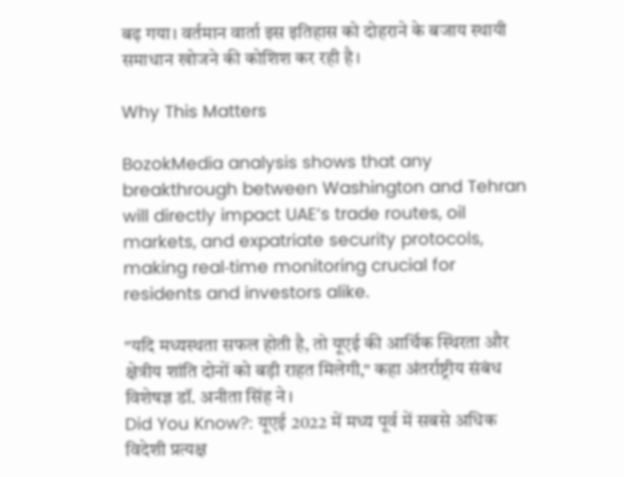बढ़ गया। वर्तमान वार्ता इस इतिहास को दोहराने के बजाय स्थायी समाधान खोजने की कोशिश कर रही है।

Why This Matters

BozokMedia analysis shows that any breakthrough between Washington and Tehran will directly impact UAE’s trade routes, oil markets, and expatriate security protocols, making real‑time monitoring crucial for residents and investors alike.

"यदि मध्यस्थता सफल होती है, तो यूएई की आर्थिक स्थिरता और क्षेत्रीय शांति दोनों को बड़ी राहत मिलेगी," कहा अंतर्राष्ट्रीय संबंध विशेषज्ञ डॉ. अनीता सिंह ने।
Did You Know?: यूएई 2022 में मध्य पूर्व में सबसे अधिक विदेशी प्रत्यक्ष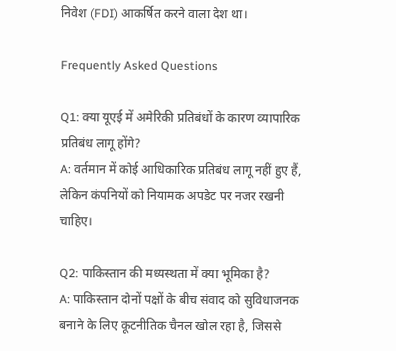निवेश (FDI) आकर्षित करने वाला देश था।

Frequently Asked Questions

Q1: क्या यूएई में अमेरिकी प्रतिबंधों के कारण व्यापारिक प्रतिबंध लागू होंगे?
A: वर्तमान में कोई आधिकारिक प्रतिबंध लागू नहीं हुए हैं, लेकिन कंपनियों को नियामक अपडेट पर नजर रखनी चाहिए।

Q2: पाकिस्तान की मध्यस्थता में क्या भूमिका है?
A: पाकिस्तान दोनों पक्षों के बीच संवाद को सुविधाजनक बनाने के लिए कूटनीतिक चैनल खोल रहा है, जिससे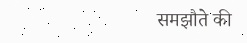समझौते की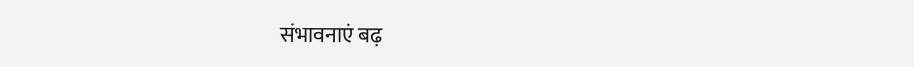संभावनाएं बढ़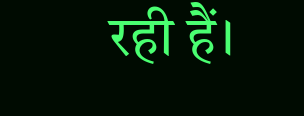रही हैं।